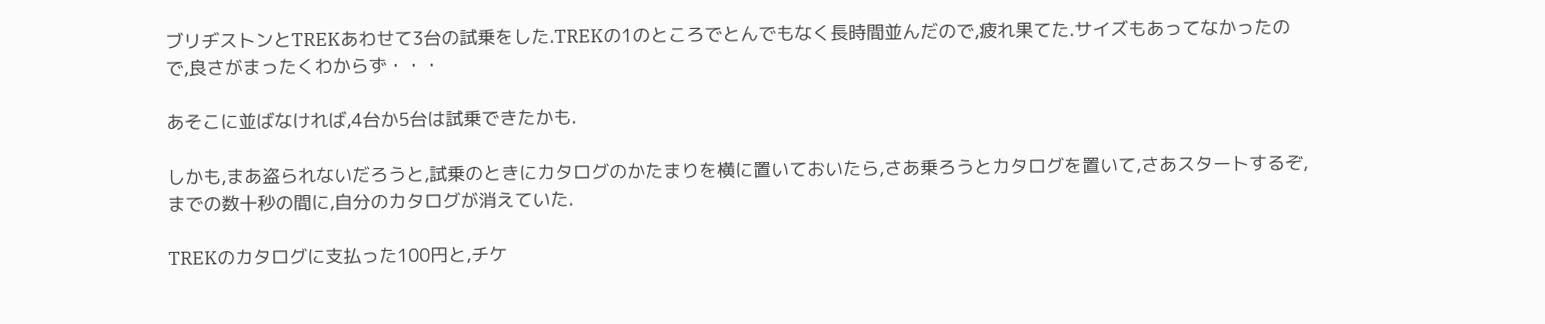ブリヂストンとTREKあわせて3台の試乗をした.TREKの1のところでとんでもなく長時間並んだので,疲れ果てた.サイズもあってなかったので,良さがまったくわからず・・・

あそこに並ばなければ,4台か5台は試乗できたかも.

しかも,まあ盗られないだろうと,試乗のときにカタログのかたまりを横に置いておいたら,さあ乗ろうとカタログを置いて,さあスタートするぞ,までの数十秒の間に,自分のカタログが消えていた.

TREKのカタログに支払った100円と,チケ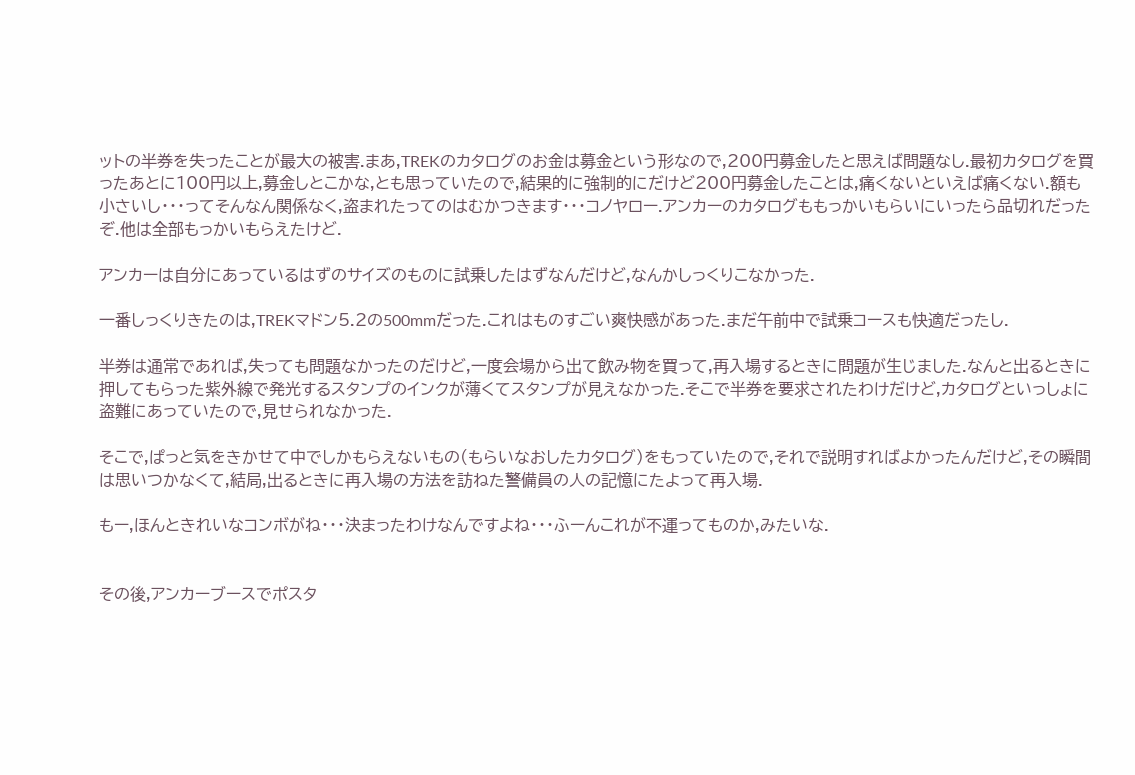ットの半券を失ったことが最大の被害.まあ,TREKのカタログのお金は募金という形なので,200円募金したと思えば問題なし.最初カタログを買ったあとに100円以上,募金しとこかな,とも思っていたので,結果的に強制的にだけど200円募金したことは,痛くないといえば痛くない.額も小さいし・・・ってそんなん関係なく,盗まれたってのはむかつきます・・・コノヤロー.アンカーのカタログももっかいもらいにいったら品切れだったぞ.他は全部もっかいもらえたけど.

アンカーは自分にあっているはずのサイズのものに試乗したはずなんだけど,なんかしっくりこなかった.

一番しっくりきたのは,TREKマドン5.2の500mmだった.これはものすごい爽快感があった.まだ午前中で試乗コースも快適だったし.

半券は通常であれば,失っても問題なかったのだけど,一度会場から出て飲み物を買って,再入場するときに問題が生じました.なんと出るときに押してもらった紫外線で発光するスタンプのインクが薄くてスタンプが見えなかった.そこで半券を要求されたわけだけど,カタログといっしょに盗難にあっていたので,見せられなかった.

そこで,ぱっと気をきかせて中でしかもらえないもの(もらいなおしたカタログ)をもっていたので,それで説明すればよかったんだけど,その瞬間は思いつかなくて,結局,出るときに再入場の方法を訪ねた警備員の人の記憶にたよって再入場.

もー,ほんときれいなコンボがね・・・決まったわけなんですよね・・・ふーんこれが不運ってものか,みたいな.


その後,アンカーブースでポスタ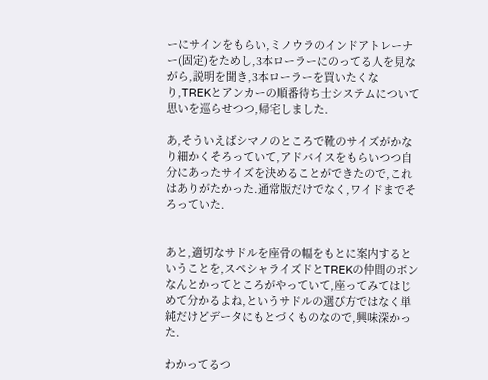ーにサインをもらい,ミノウラのインドアトレーナー(固定)をためし,3本ローラーにのってる人を見ながら,説明を聞き,3本ローラーを買いたくなり,TREKとアンカーの順番待ち士システムについて思いを巡らせつつ,帰宅しました.

あ,そういえばシマノのところで靴のサイズがかなり細かくそろっていて,アドバイスをもらいつつ自分にあったサイズを決めることができたので,これはありがたかった.通常版だけでなく,ワイドまでそろっていた.


あと,適切なサドルを座骨の幅をもとに案内するということを,スペシャライズドとTREKの仲間のボンなんとかってところがやっていて,座ってみてはじめて分かるよね,というサドルの選び方ではなく単純だけどデータにもとづくものなので,興味深かった.

わかってるつ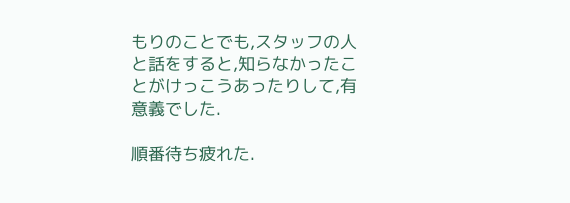もりのことでも,スタッフの人と話をすると,知らなかったことがけっこうあったりして,有意義でした.

順番待ち疲れた.